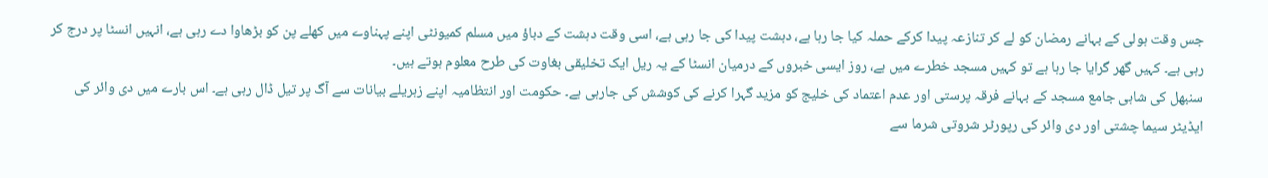جس وقت ہولی کے بہانے رمضان کو لے کر تنازعہ پیدا کرکے حملہ کیا جا رہا ہے، دہشت پیدا کی جا رہی ہے، اسی وقت دہشت کے دباؤ میں مسلم کمیونٹی اپنے پہناوے میں کھلے پن کو بڑھاوا دے رہی ہے، انہیں انسٹا پر درج کر رہی ہے۔ کہیں گھر گرایا جا رہا ہے تو کہیں مسجد خطرے میں ہے، روز ایسی خبروں کے درمیان انسٹا کے یہ ریل ایک تخلیقی بغاوت کی طرح معلوم ہوتے ہیں۔
سنبھل کی شاہی جامع مسجد کے بہانے فرقہ پرستی اور عدم اعتماد کی خلیج کو مزید گہرا کرنے کی کوشش کی جارہی ہے۔ حکومت اور انتظامیہ اپنے زہریلے بیانات سے آگ پر تیل ڈال رہی ہے۔ اس بارے میں دی وائر کی ایڈیٹر سیما چشتی اور دی وائر کی رپورٹر شروتی شرما سے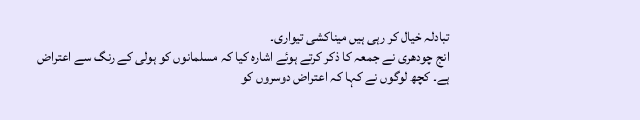تبادلہ خیال کر رہی ہیں میناکشی تیواری۔
انج چودھری نے جمعہ کا ذکر کرتے ہوئے اشارہ کیا کہ مسلمانوں کو ہولی کے رنگ سے اعتراض ہے۔ کچھ لوگوں نے کہا کہ اعتراض دوسروں کو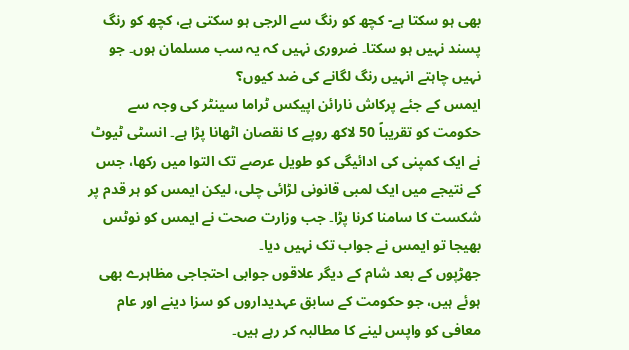بھی ہو سکتا ہے- کچھ کو رنگ سے الرجی ہو سکتی ہے، کچھ کو رنگ پسند نہیں ہو سکتا۔ ضروری نہیں کہ یہ سب مسلمان ہوں۔ جو نہیں چاہتے انہیں رنگ لگانے کی ضد کیوں؟
ایمس کے جئے پرکاش نارائن اپیکس ٹراما سینٹر کی وجہ سے حکومت کو تقریباً 50 لاکھ روپے کا نقصان اٹھانا پڑا ہے۔ انسٹی ٹیوٹ نے ایک کمپنی کی ادائیگی کو طویل عرصے تک التوا میں رکھا، جس کے نتیجے میں ایک لمبی قانونی لڑائی چلی، لیکن ایمس کو ہر قدم پر شکست کا سامنا کرنا پڑا۔ جب وزارت صحت نے ایمس کو نوٹس بھیجا تو ایمس نے جواب تک نہیں دیا۔
جھڑپوں کے بعد شام کے دیگر علاقوں جوابی احتجاجی مظاہرے بھی ہوئے ہیں، جو حکومت کے سابق عہدیداروں کو سزا دینے اور عام معافی کو واپس لینے کا مطالبہ کر رہے ہیں۔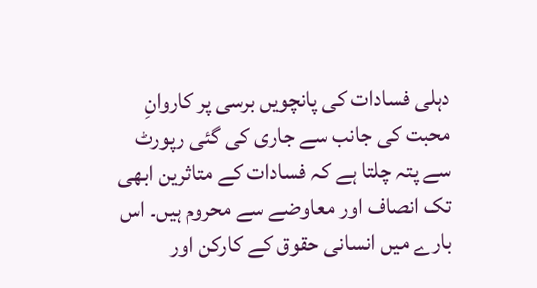دہلی فسادات کی پانچویں برسی پر کاروانِ محبت کی جانب سے جاری کی گئی رپورٹ سے پتہ چلتا ہے کہ فسادات کے متاثرین ابھی تک انصاف اور معاوضے سے محروم ہیں۔ اس بارے میں انسانی حقوق کے کارکن اور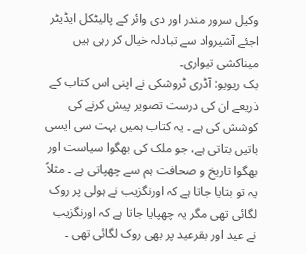وکیل سرور مندر اور دی وائر کے پالیٹکل ایڈیٹر اجئے آشیرواد سے تبادلہ خیال کر رہی ہیں میناکشی تیواری۔
بک ریویو: آڈری ٹروشکی نے اپنی اس کتاب کے ذریعے ان کی درست تصویر پیش کرنے کی کوشش کی ہے ۔ یہ کتاب ہمیں بہت سی ایسی باتیں بتاتی ہے، جو ملک کی بھگوا سیاست اور بھگوا تاریخ و صحافت ہم سے چھپاتی ہے ۔ مثلاً یہ تو بتایا جاتا ہے کہ اورنگزیب نے ہولی پر روک لگائی تھی مگر یہ چھپایا جاتا ہے کہ اورنگزیب نے عید اور بقرعید پر بھی روک لگائی تھی ۔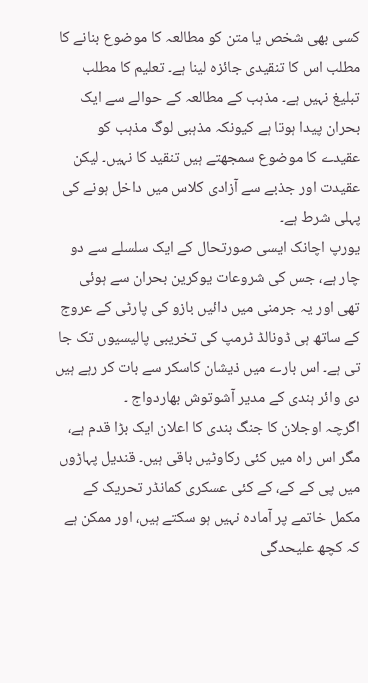کسی بھی شخص یا متن کو مطالعہ کا موضوع بنانے کا مطلب اس کا تنقیدی جائزہ لینا ہے۔ تعلیم کا مطلب تبلیغ نہیں ہے۔ مذہب کے مطالعہ کے حوالے سے ایک بحران پیدا ہوتا ہے کیونکہ مذہبی لوگ مذہب کو عقیدے کا موضوع سمجھتے ہیں تنقید کا نہیں۔ لیکن عقیدت اور جذبے سے آزادی کلاس میں داخل ہونے کی پہلی شرط ہے۔
یورپ اچانک ایسی صورتحال کے ایک سلسلے سے دو چار ہے، جس کی شروعات یوکرین بحران سے ہوئی تھی اور یہ جرمنی میں دائیں بازو کی پارٹی کے عروج کے ساتھ ہی ڈونالڈ ٹرمپ کی تخریبی پالیسیوں تک جا تی ہے۔ اس بارے میں ذیشان کاسکر سے بات کر رہے ہیں دی وائر ہندی کے مدیر آشوتوش بھاردواج ۔
اگرچہ اوجلان کا جنگ بندی کا اعلان ایک بڑا قدم ہے، مگر اس راہ میں کئی رکاوٹیں باقی ہیں۔ قندیل پہاڑوں میں پی کے کے، کے کئی عسکری کمانڈر تحریک کے مکمل خاتمے پر آمادہ نہیں ہو سکتے ہیں، اور ممکن ہے کہ کچھ علیحدگی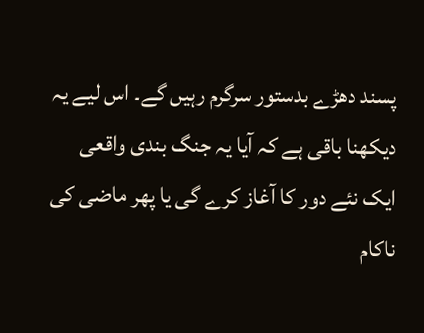پسند دھڑے بدستور سرگرم رہیں گے۔ اس لیے یہ دیکھنا باقی ہے کہ آیا یہ جنگ بندی واقعی ایک نئے دور کا آغاز کرے گی یا پھر ماضی کی ناکام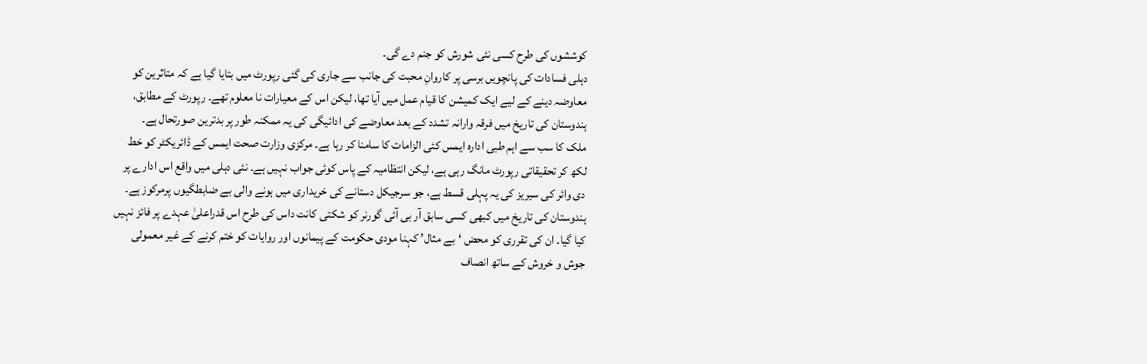کوششوں کی طرح کسی نئی شورش کو جنم دے گی۔
دہلی فسادات کی پانچویں برسی پر کاروانِ محبت کی جانب سے جاری کی گئی رپورٹ میں بتایا گیا ہے کہ متاثرین کو معاوضہ دینے کے لیے ایک کمیشن کا قیام عمل میں آیا تھا، لیکن اس کے معیارات نا معلوم تھے۔ رپورٹ کے مطابق، ہندوستان کی تاریخ میں فرقہ وارانہ تشدد کے بعد معاوضے کی ادائیگی کی یہ ممکنہ طور پر بدترین صورتحال ہے۔
ملک کا سب سے اہم طبی ادارہ ایمس کئی الزامات کا سامنا کر رہا ہے۔ مرکزی وزارت صحت ایمس کے ڈائریکٹر کو خط لکھ کر تحقیقاتی رپورٹ مانگ رہی ہے، لیکن انتظامیہ کے پاس کوئی جواب نہیں ہے۔ نئی دہلی میں واقع اس ادارے پر دی وائر کی سیریز کی یہ پہلی قسط ہے، جو سرجیکل دستانے کی خریداری میں ہونے والی بے ضابطگیوں پرمرکوز ہے۔
ہندوستان کی تاریخ میں کبھی کسی سابق آر بی آئی گورنر کو شکتی کانت داس کی طرح اس قدراعلیٰ عہدے پر فائز نہیں کیا گیا۔ ان کی تقرری کو محض ‘بے مثال’ کہنا مودی حکومت کے پیمانوں اور روایات کو ختم کرنے کے غیر معمولی جوش و خروش کے ساتھ انصاف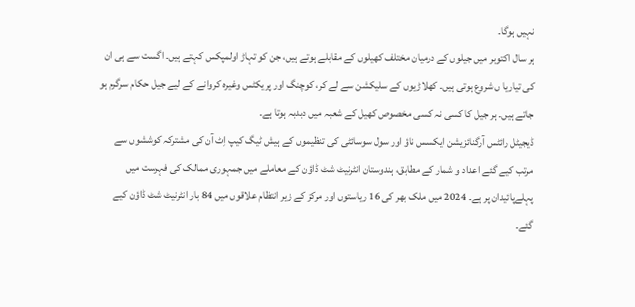نہیں ہوگا۔
ہر سال اکتوبر میں جیلوں کے درمیان مختلف کھیلوں کے مقابلے ہوتے ہیں، جن کو تہاڑ اولمپکس کہتے ہیں۔ اگست سے ہی ان کی تیاریا ں شروع ہوتی ہیں۔ کھلاڑیوں کے سلیکشن سے لے کر، کوچنگ اور پریکٹس وغیرہ کروانے کے لیے جیل حکام سرگرم ہو جاتے ہیں۔ ہر جیل کا کسی نہ کسی مخصوص کھیل کے شعبہ میں دبدبہ ہوتا ہے۔
ڈیجیٹل رائٹس آرگنائزیشن ایکسس ناؤ اور سول سوسائٹی کی تنظیموں کے ہیش ٹیگ کیپ اِٹ آن کی مشترکہ کوششوں سے مرتب کیے گئے اعداد و شمار کے مطابق، ہندوستان انٹرنیٹ شٹ ڈاؤن کے معاملے میں جمہوری ممالک کی فہرست میں پہلےپائیدان پر ہے۔ 2024 میں ملک بھر کی 16 ریاستوں اور مرکز کے زیر انتظام علاقوں میں 84 بار انٹرنیٹ شٹ ڈاؤن کیے گئے۔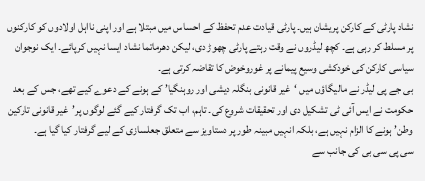نشاد پارٹی کے کارکن پریشان ہیں۔ پارٹی قیادت عدم تحفظ کے احساس میں مبتلا ہے اور اپنی نااہل اولادوں کو کارکنوں پر مسلط کر رہی ہے۔ کچھ لیڈروں نے وقت رہتے پارٹی چھوڑ دی، لیکن دھرماتما نشاد ایسا نہیں کرپائے۔ ایک نوجوان سیاسی کارکن کی خودکشی وسیع پیمانے پر غوروخوض کا تقاضہ کرتی ہے۔
بی جے پی لیڈر نے مالیگاؤں میں ‘غیر قانونی بنگلہ دیشی اور روہنگیا’ کے ہونے کے دعوے کیے تھے، جس کے بعد حکومت نے ایس آئی ٹی تشکیل دی اور تحقیقات شروع کی۔ تاہم، اب تک گرفتار کیے گئے لوگوں پر’غیر قانونی تارکین وطن’ ہونے کا الزام نہیں ہے، بلکہ انہیں مبینہ طور پر دستاویز سے متعلق جعلسازی کے لیے گرفتار کیا گیا ہے۔
سی پی سی بی کی جانب سے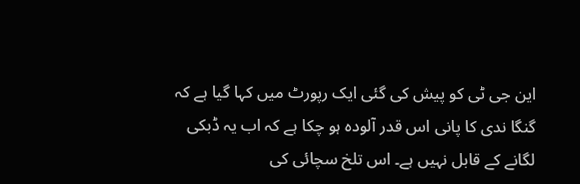این جی ٹی کو پیش کی گئی ایک رپورٹ میں کہا گیا ہے کہ گنگا ندی کا پانی اس قدر آلودہ ہو چکا ہے کہ اب یہ ڈبکی لگانے کے قابل نہیں ہے۔ اس تلخ سچائی کی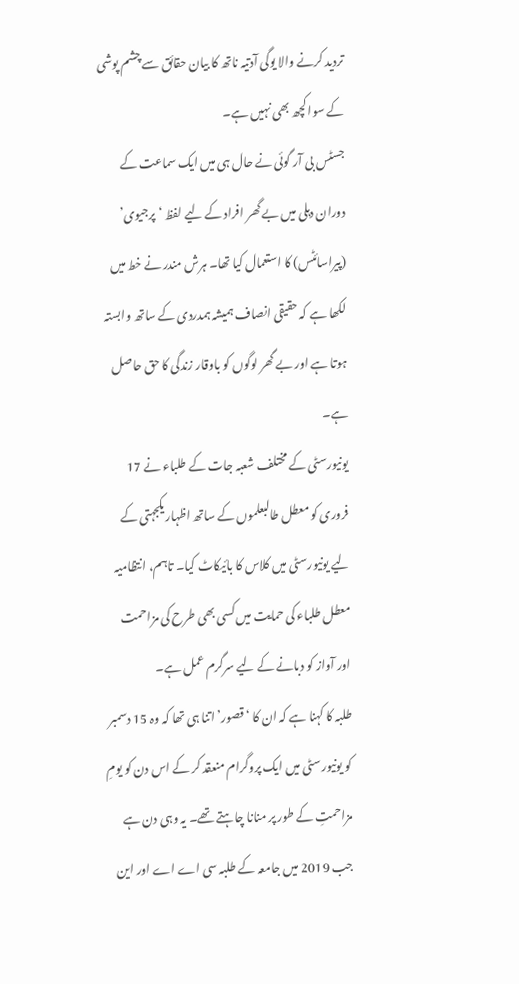تردید کرنے والا یوگی آدتیہ ناتھ کا بیان حقائق سے چشم پوشی کے سوا کچھ بھی نہیں ہے۔
جسٹس بی آر گوئی نے حال ہی میں ایک سماعت کے دوران دہلی میں بے گھر افراد کے لیے لفظ ‘پرجیوی’ (پیراسائٹس) کا استعمال کیا تھا۔ ہرش مندر نے خط میں لکھا ہے کہ حقیقی انصاف ہمیشہ ہمدردی کے ساتھ وابستہ ہوتا ہے اور بے گھر لوگوں کو باوقار زندگی کا حق حاصل ہے۔
یونیورسٹی کے مختلف شعبہ جات کے طلباء نے 17 فروری کو معطل طالبعلموں کے ساتھ اظہار یکجہتی کے لیے یونیورسٹی میں کلاس کا بائیکاٹ کیا۔ تاہم، انتظامیہ معطل طلباء کی حمایت میں کسی بھی طرح کی مزاحمت اور آواز کو دبانے کے لیے سرگرم عمل ہے۔
طلبہ کا کہنا ہے کہ ان کا ‘قصور’ اتنا ہی تھا کہ وہ 15 دسمبر کو یونیورسٹی میں ایک پروگرام منعقد کر کے اس دن کو یومِ مزاحمتِ کے طور پر منانا چاہتے تھے۔ یہ وہی دن ہے جب 2019 میں جامعہ کے طلبہ سی اے اے اور این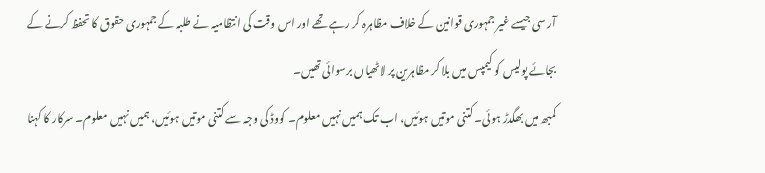آر سی جیسے غیر جمہوری قوانین کے خلاف مظاہرہ کر رہے تھے اور اس وقت کی انتظامیہ نے طلبہ کے جمہوری حقوق کا تحفظ کرنے کے بجائے پولیس کو کیمپس میں بلا کر مظاہرین پر لاٹھیاں برسوائی تھیں۔
کمبھ میں بھگدڑ ہوئی۔ کتنی موتیں ہوئیں، اب تک ہمیں نہیں معلوم۔ کووڈ کی وجہ سے کتنی موتیں ہوئیں، ہمیں نہیں معلوم۔ سرکار کا کہنا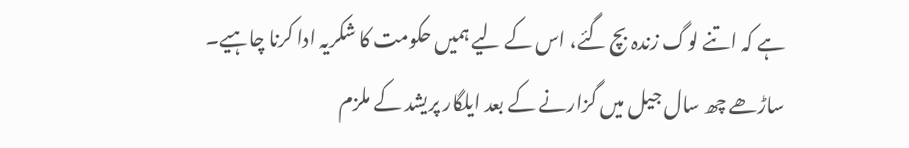ہے کہ اتنے لوگ زندہ بچ گئے، اس کے لیے ہمیں حکومت کا شکریہ ادا کرنا چاہیے۔
ساڑھے چھ سال جیل میں گزارنے کے بعد ایلگار پریشد کے ملزم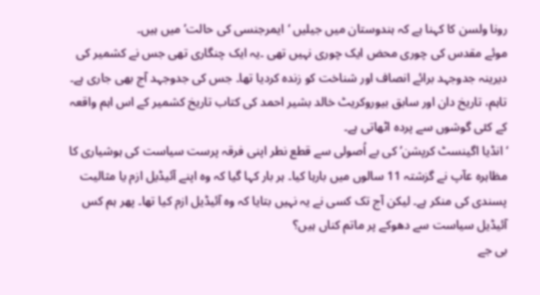رونا ولسن کا کہنا ہے کہ ہندوستان میں جیلیں ‘ایمرجنسی کی حالت’ میں ہیں۔
موئے مقدس کی چوری محض ایک چوری نہیں تھی ۔یہ ایک چنگاری تھی جس نے کشمیر کی دیرینہ جدوجہد برائے انصاف اور شناخت کو زندہ کردیا تھا۔ جس کی جدوجہد آج بھی جاری ہے۔ تاہم، تاریخ دان اور سابق بیوروکریٹ خالد بشیر احمد کی کتاب تاریخ کشمیر کے اس اہم واقعہ کے کئی گوشوں سے پردہ اٹھاتی ہے۔
‘انڈیا اگینسٹ کرپشن’ کی بے اُصولی سے قطع نطر اپنی فرقہ پرست سیاست کی ہوشیاری کا مظاہرہ عآپ نے گزشتہ 11 سالوں میں بارہا کیا۔ ہر بار کہا گیا کہ وہ اپنے آئیڈیل ازم یا مثالیت پسندی کی منکر ہے۔ لیکن آج تک کسی نے یہ نہیں بتایا کہ وہ آئیڈیل ازم کیا تھا۔ پھر ہم کس آئیڈیل سیاست سے دھوکے پر ماتم کناں ہیں؟
بی جے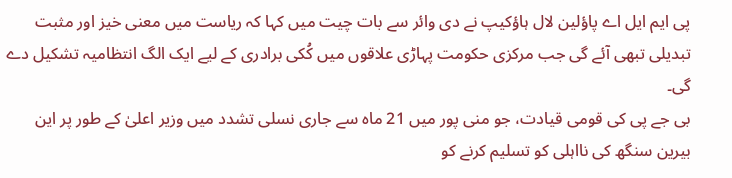پی ایم ایل اے پاؤلین لال ہاؤکیپ نے دی وائر سے بات چیت میں کہا کہ ریاست میں معنی خیز اور مثبت تبدیلی تبھی آئے گی جب مرکزی حکومت پہاڑی علاقوں میں کُکی برادری کے لیے ایک الگ انتظامیہ تشکیل دے گی۔
بی جے پی کی قومی قیادت، جو منی پور میں 21 ماہ سے جاری نسلی تشدد میں وزیر اعلیٰ کے طور پر این بیرین سنگھ کی نااہلی کو تسلیم کرنے کو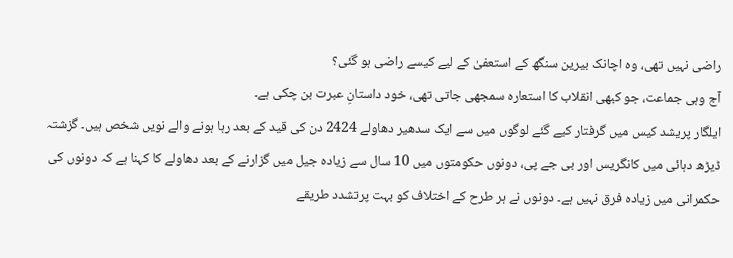راضی نہیں تھی، وہ اچانک بیرین سنگھ کے استعفیٰ کے لیے کیسے راضی ہو گئی؟
آج وہی جماعت، جو کبھی انقلاب کا استعارہ سمجھی جاتی تھی، خود داستانِ عبرت بن چکی ہے۔
ایلگار پریشد کیس میں گرفتار کیے گئے لوگوں میں سے ایک سدھیر دھاولے 2424 دن کی قید کے بعد رہا ہونے والے نویں شخص ہیں۔ گزشتہ ڈیڑھ دہائی میں کانگریس اور بی جے پی، دونوں حکومتوں میں 10 سال سے زیادہ جیل میں گزارنے کے بعد دھاولے کا کہنا ہے کہ دونوں کی حکمرانی میں زیادہ فرق نہیں ہے۔ دونوں نے ہر طرح کے اختلاف کو بہت پرتشدد طریقے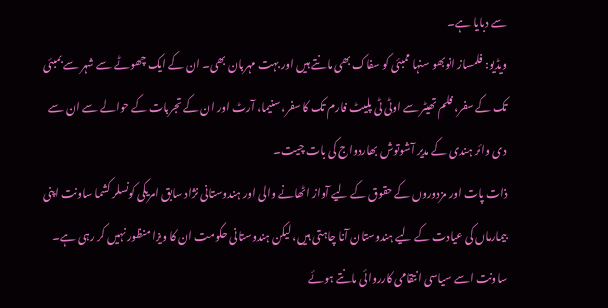سے دبایا ہے۔
ویڈیو: فلمساز انوبھو سنہا ممبئی کو سفاک بھی مانتے ہیں اور بہت مہربان بھی۔ ان کے ایک چھوٹے سے شہر سے بمبئی تک کے سفر، فلم تھیٹر سے اوٹی ٹی پلیٹ فارم تک کا سفر، سنیما، آرٹ اور ان کے تجربات کے حوالے سے ان سے دی وائر ہندی کے مدیر آشوتوش بھاردواج کی بات چیت۔
ذات پات اور مزدوروں کے حقوق کے لیے آواز اٹھانے والی اور ہندوستانی نژاد سابق امریکی کونسلر کشما ساونت اپنی بیمارماں کی عیادت کے لیے ہندوستان آنا چاہتی ہیں، لیکن ہندوستانی حکومت ان کا ویزا منظور نہیں کر رہی ہے۔ ساونت اسے سیاسی انتقامی کارروائی مانتے ہوئے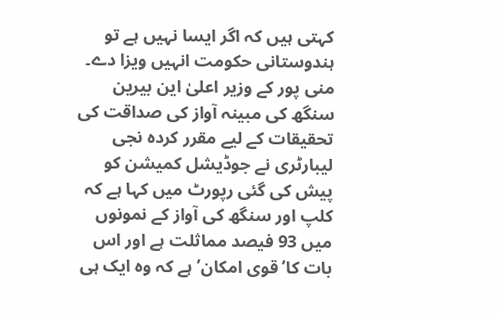کہتی ہیں کہ اگر ایسا نہیں ہے تو ہندوستانی حکومت انہیں ویزا دے۔
منی پور کے وزیر اعلیٰ این بیرین سنگھ کی مبینہ آواز کی صداقت کی تحقیقات کے لیے مقرر کردہ نجی لیبارٹری نے جوڈیشل کمیشن کو پیش کی گئی رپورٹ میں کہا ہے کہ کلپ اور سنگھ کی آواز کے نمونوں میں 93 فیصد مماثلت ہے اور اس بات کا’قوی امکان’ ہے کہ وہ ایک ہی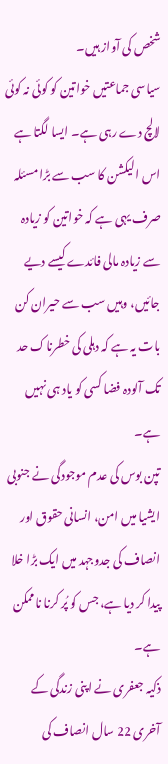شخص کی آواز ہیں۔
سیاسی جماعتیں خواتین کو کوئی نہ کوئی لالچ دے رہی ہے۔ ایسا لگتا ہے اس الیکشن کا سب سے بڑا مسئلہ صرف یہی ہے کہ خواتین کو زیادہ سے زیادہ مالی فائدے کیسے دیے جائیں، وہیں سب سے حیران کن بات یہ ہے کہ دہلی کی خطرناک حد تک آلودہ فضا کسی کو یاد ہی نہیں ہے۔
تپن بوس کی عدم موجودگی نے جنوبی ایشیا میں امن، انسانی حقوق اور انصاف کی جدوجہد میں ایک بڑا خلا پیدا کر دیا ہے، جس کو پُر کرنا ناممکن ہے۔
ذکیہ جعفری نے اپنی زندگی کے آخری 22 سال انصاف کی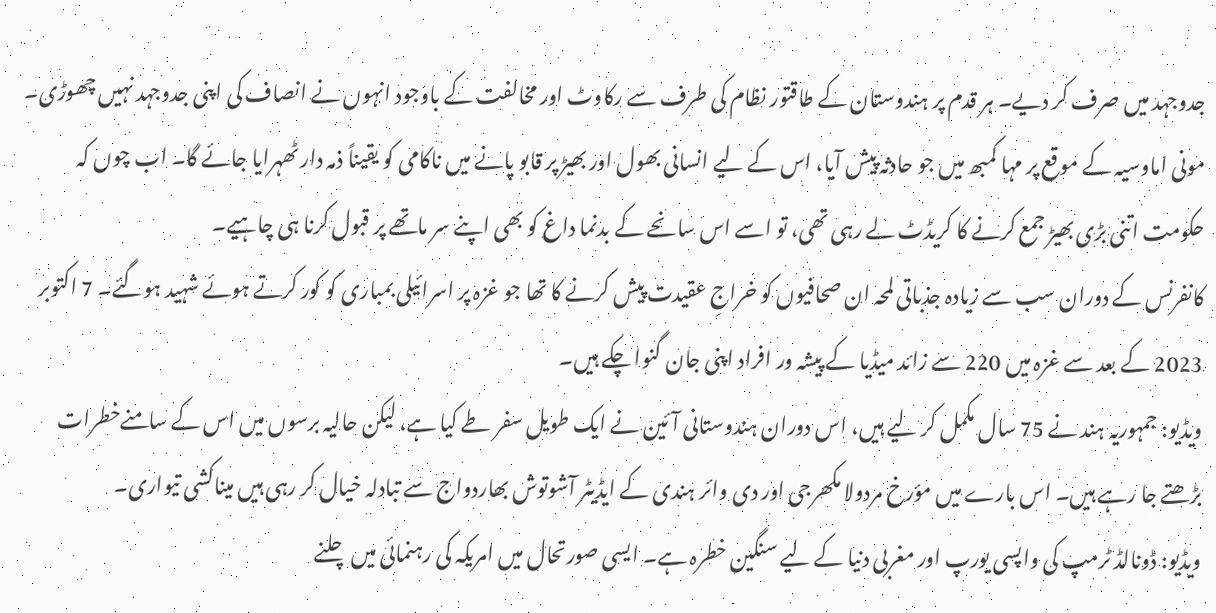جدوجہد میں صرف کر دیے۔ ہر قدم پر ہندوستان کے طاقتور نظام کی طرف سے رکاوٹ اور مخالفت کے باوجود انہوں نے انصاف کی اپنی جدوجہد نہیں چھوڑی۔
مونی اماوسیہ کے موقع پر مہا کمبھ میں جو حادثہ پیش آیا، اس کے لیے انسانی بھول اور بھیڑ پر قابو پانے میں ناکامی کو یقیناً ذمہ دار ٹھہرایا جائے گا۔ اب چوں کہ حکومت اتنی بڑی بھیڑ جمع کرنے کا کریڈٹ لے رہی تھی، تو اسے اس سانحے کے بدنما داغ کو بھی اپنے سر ماتھے پر قبول کرنا ہی چاہیے۔
کانفرنس کے دوران سب سے زیادہ جذباتی لمحہ ان صحافیوں کو خراجِ عقیدت پیش کرنے کا تھا جو غزہ پر اسرائیلی بمباری کو کور کرتے ہوئے شہید ہوگئے۔ 7 اکتوبر 2023 کے بعد سے غزہ میں 220 سے زائد میڈیا کے پیشہ ور افراد اپنی جان گنوا چکے ہیں۔
ویڈیو: جمہوریہ ہند نے 75 سال مکمل کر لیے ہیں، اس دوران ہندوستانی آئین نے ایک طویل سفر طے کیا ہے، لیکن حالیہ برسوں میں اس کے سامنےخطرات بڑھتے جا رہے ہیں۔ اس بارے میں مؤرخ مردولا مکھرجی اور دی وائر ہندی کے ایڈیٹر آشوتوش بھاردواج سے تبادلہ خیال کر رہی ہیں میناکشی تیواری۔
ویڈیو: ڈونالڈ ٹرمپ کی واپسی یورپ اور مغربی دنیا کے لیے سنگین خطرہ ہے۔ ایسی صورتحال میں امریکہ کی رہنمائی میں چلنے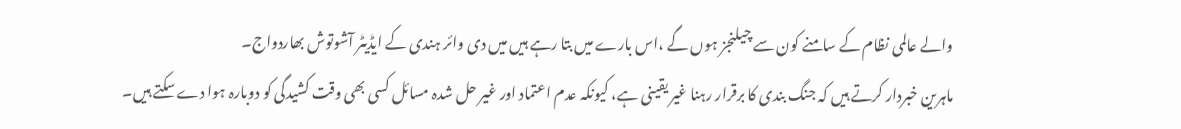والے عالمی نظام کے سامنے کون سے چیلنجز ہوں گے ،اس بارے میں بتا رہے ہیں میں دی وائر ہندی کے ایڈیٹر آشوتوش بھاردواج۔
ماہرین خبردار کرتے ہیں کہ جنگ بندی کا برقرار رہنا غیر یقینی ہے، کیونکہ عدم اعتماد اور غیر حل شدہ مسائل کسی بھی وقت کشیدگی کو دوبارہ ہوا دے سکتے ہیں۔